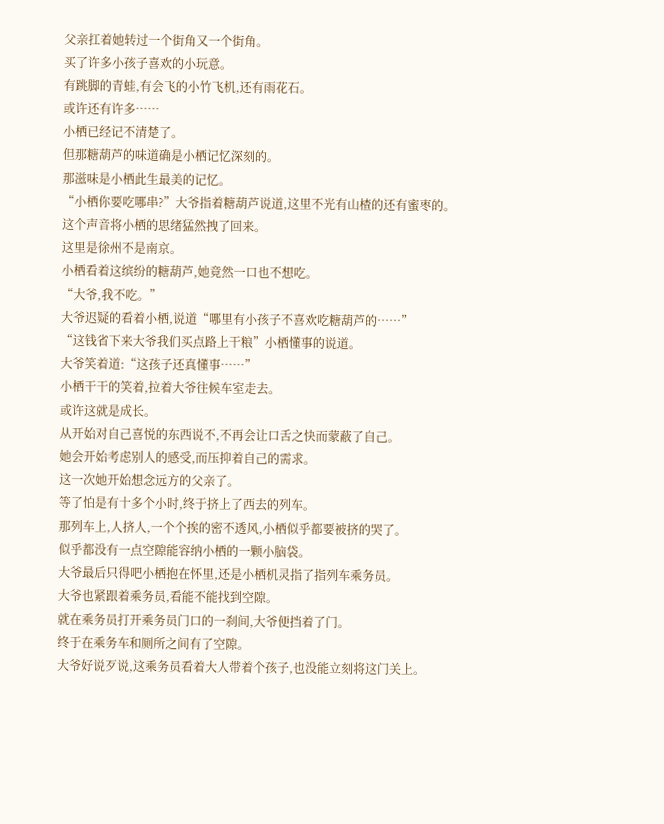父亲扛着她转过一个街角又一个街角。
买了许多小孩子喜欢的小玩意。
有跳脚的青蛙,有会飞的小竹飞机,还有雨花石。
或许还有许多……
小栖已经记不清楚了。
但那糖葫芦的味道确是小栖记忆深刻的。
那滋味是小栖此生最美的记忆。
“小栖你要吃哪串?”大爷指着糖葫芦说道,这里不光有山楂的还有蜜枣的。
这个声音将小栖的思绪猛然拽了回来。
这里是徐州不是南京。
小栖看着这缤纷的糖葫芦,她竟然一口也不想吃。
“大爷,我不吃。”
大爷迟疑的看着小栖,说道“哪里有小孩子不喜欢吃糖葫芦的……”
“这钱省下来大爷我们买点路上干粮”小栖懂事的说道。
大爷笑着道:“这孩子还真懂事……”
小栖干干的笑着,拉着大爷往候车室走去。
或许这就是成长。
从开始对自己喜悦的东西说不,不再会让口舌之快而蒙蔽了自己。
她会开始考虑别人的感受,而压抑着自己的需求。
这一次她开始想念远方的父亲了。
等了怕是有十多个小时,终于挤上了西去的列车。
那列车上,人挤人,一个个挨的密不透风,小栖似乎都要被挤的哭了。
似乎都没有一点空隙能容纳小栖的一颗小脑袋。
大爷最后只得吧小栖抱在怀里,还是小栖机灵指了指列车乘务员。
大爷也紧跟着乘务员,看能不能找到空隙。
就在乘务员打开乘务员门口的一刹间,大爷便挡着了门。
终于在乘务车和厕所之间有了空隙。
大爷好说歹说,这乘务员看着大人带着个孩子,也没能立刻将这门关上。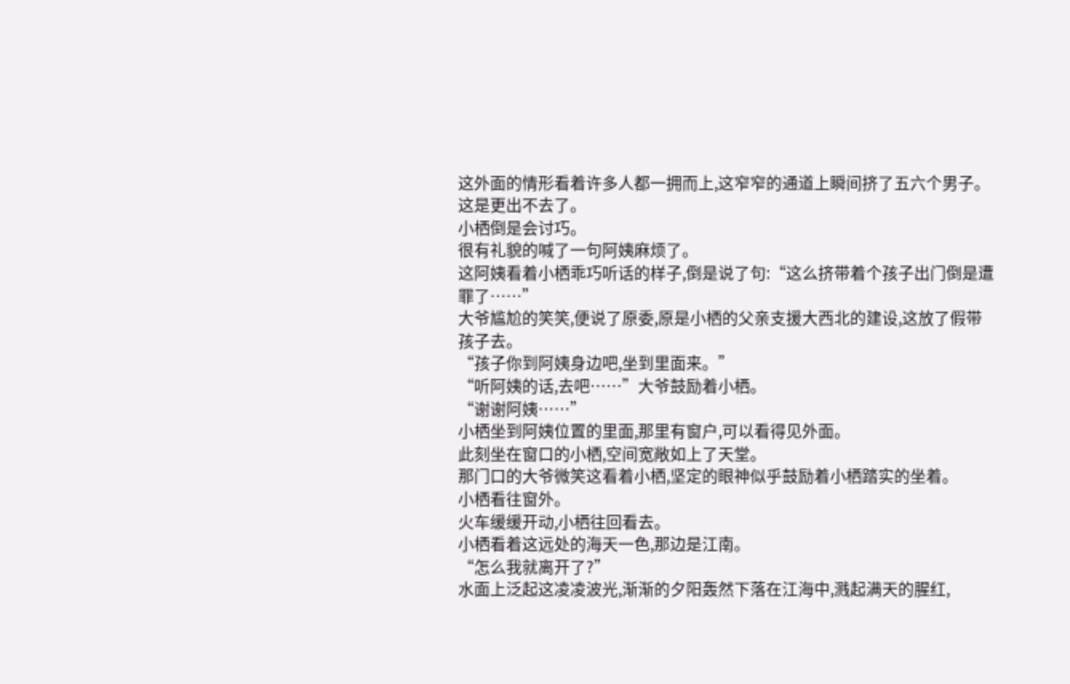这外面的情形看着许多人都一拥而上,这窄窄的通道上瞬间挤了五六个男子。
这是更出不去了。
小栖倒是会讨巧。
很有礼貌的喊了一句阿姨麻烦了。
这阿姨看着小栖乖巧听话的样子,倒是说了句:“这么挤带着个孩子出门倒是遭罪了……”
大爷尴尬的笑笑,便说了原委,原是小栖的父亲支援大西北的建设,这放了假带孩子去。
“孩子你到阿姨身边吧,坐到里面来。”
“听阿姨的话,去吧……”大爷鼓励着小栖。
“谢谢阿姨……”
小栖坐到阿姨位置的里面,那里有窗户,可以看得见外面。
此刻坐在窗口的小栖,空间宽敞如上了天堂。
那门口的大爷微笑这看着小栖,坚定的眼神似乎鼓励着小栖踏实的坐着。
小栖看往窗外。
火车缓缓开动,小栖往回看去。
小栖看着这远处的海天一色,那边是江南。
“怎么我就离开了?”
水面上泛起这凌凌波光,渐渐的夕阳轰然下落在江海中,溅起满天的腥红,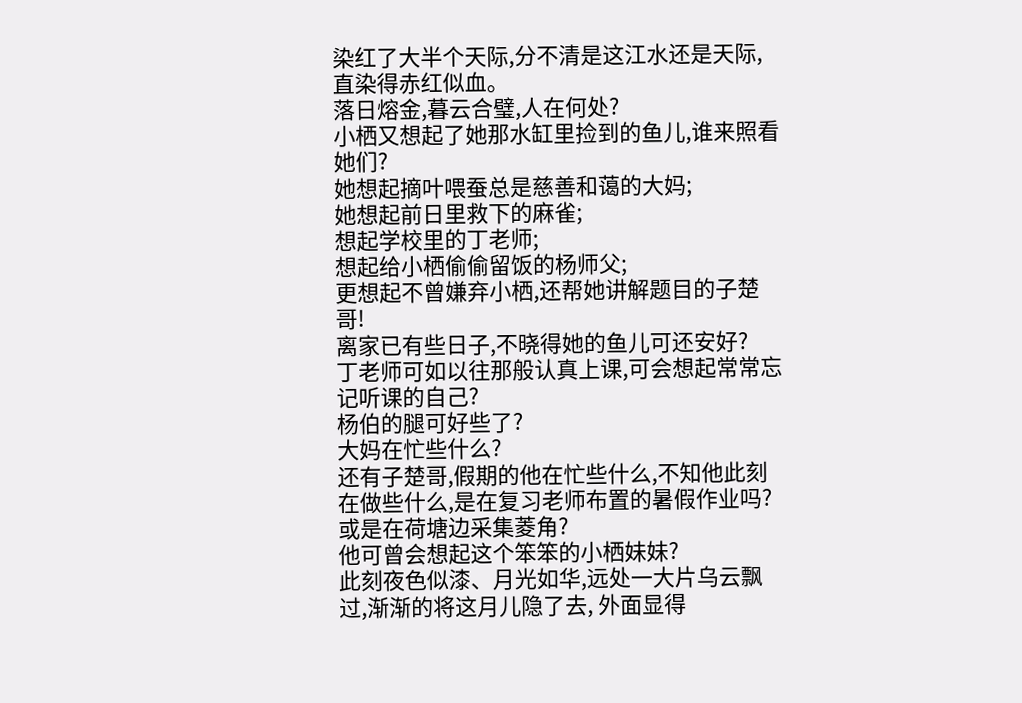染红了大半个天际,分不清是这江水还是天际,直染得赤红似血。
落日熔金,暮云合璧,人在何处?
小栖又想起了她那水缸里捡到的鱼儿,谁来照看她们?
她想起摘叶喂蚕总是慈善和蔼的大妈;
她想起前日里救下的麻雀;
想起学校里的丁老师;
想起给小栖偷偷留饭的杨师父;
更想起不曾嫌弃小栖,还帮她讲解题目的子楚哥!
离家已有些日子,不晓得她的鱼儿可还安好?
丁老师可如以往那般认真上课,可会想起常常忘记听课的自己?
杨伯的腿可好些了?
大妈在忙些什么?
还有子楚哥,假期的他在忙些什么,不知他此刻在做些什么,是在复习老师布置的暑假作业吗?
或是在荷塘边采集菱角?
他可曾会想起这个笨笨的小栖妹妹?
此刻夜色似漆、月光如华,远处一大片乌云飘过,渐渐的将这月儿隐了去, 外面显得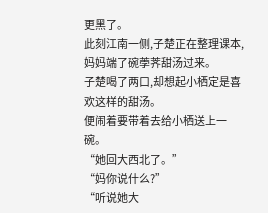更黑了。
此刻江南一侧,子楚正在整理课本,妈妈端了碗荸荠甜汤过来。
子楚喝了两口,却想起小栖定是喜欢这样的甜汤。
便闹着要带着去给小栖送上一碗。
“她回大西北了。”
“妈你说什么?”
“听说她大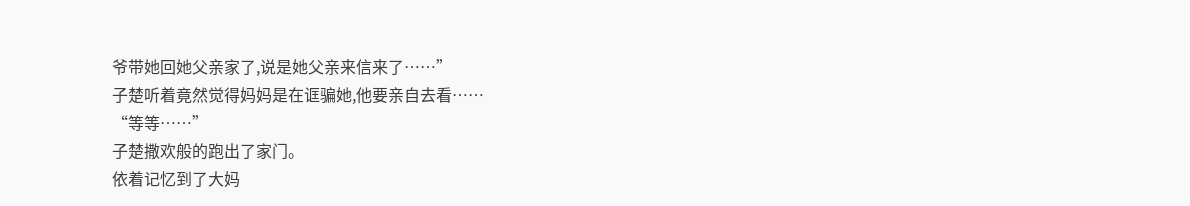爷带她回她父亲家了,说是她父亲来信来了……”
子楚听着竟然觉得妈妈是在诓骗她,他要亲自去看……
“等等……”
子楚撒欢般的跑出了家门。
依着记忆到了大妈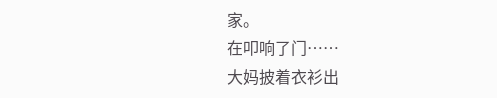家。
在叩响了门……
大妈披着衣衫出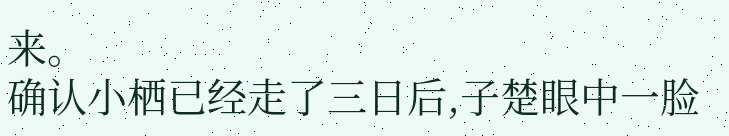来。
确认小栖已经走了三日后,子楚眼中一脸